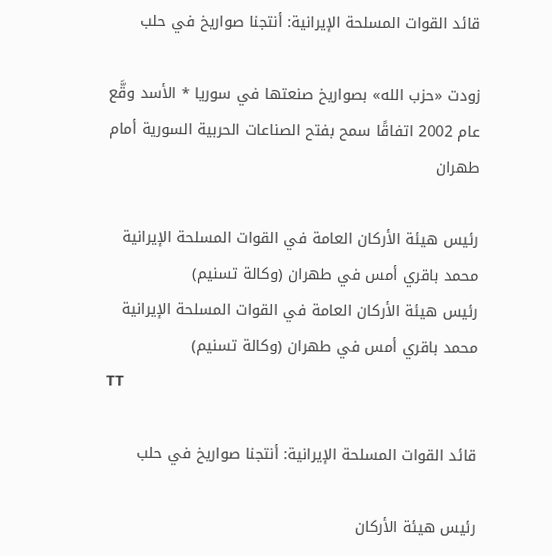قائد القوات المسلحة الإيرانية: أنتجنا صواريخ في حلب

زودت «حزب الله» بصواريخ صنعتها في سوريا * الأسد وقَّع عام 2002 اتفاقًا سمح بفتح الصناعات الحربية السورية أمام طهران

رئيس هيئة الأركان العامة في القوات المسلحة الإيرانية محمد باقري أمس في طهران (وكالة تسنيم)
رئيس هيئة الأركان العامة في القوات المسلحة الإيرانية محمد باقري أمس في طهران (وكالة تسنيم)
TT

قائد القوات المسلحة الإيرانية: أنتجنا صواريخ في حلب

رئيس هيئة الأركان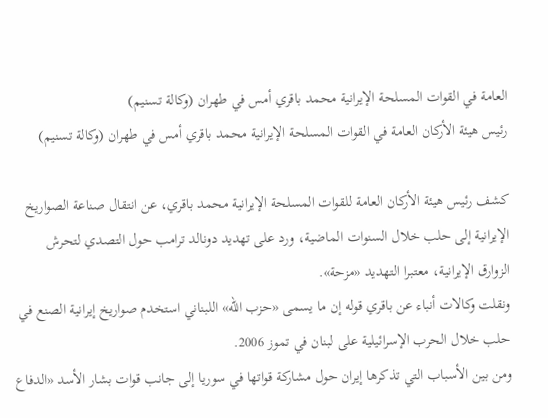العامة في القوات المسلحة الإيرانية محمد باقري أمس في طهران (وكالة تسنيم)
رئيس هيئة الأركان العامة في القوات المسلحة الإيرانية محمد باقري أمس في طهران (وكالة تسنيم)

كشف رئيس هيئة الأركان العامة للقوات المسلحة الإيرانية محمد باقري، عن انتقال صناعة الصواريخ الإيرانية إلى حلب خلال السنوات الماضية، ورد على تهديد دونالد ترامب حول التصدي لتحرش الزوارق الإيرانية، معتبرا التهديد «مزحة».
ونقلت وكالات أنباء عن باقري قوله إن ما يسمى «حزب الله» اللبناني استخدم صواريخ إيرانية الصنع في حلب خلال الحرب الإسرائيلية على لبنان في تموز 2006.
ومن بين الأسباب التي تذكرها إيران حول مشاركة قواتها في سوريا إلى جانب قوات بشار الأسد «الدفاع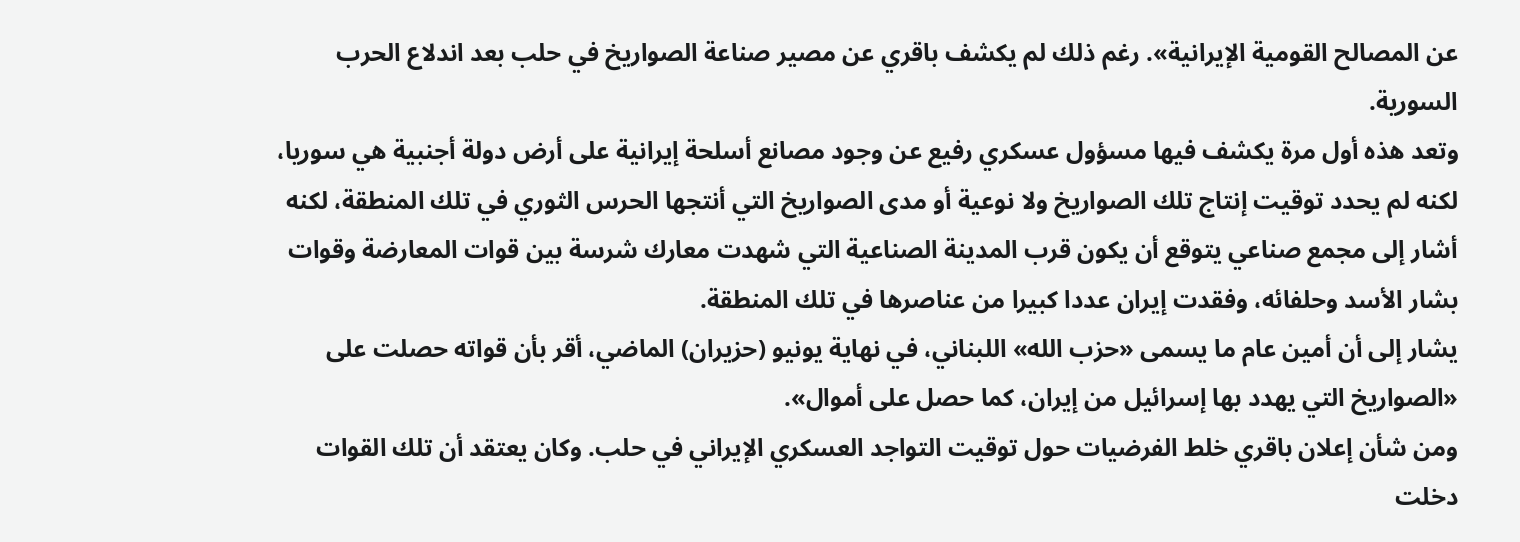عن المصالح القومية الإيرانية». رغم ذلك لم يكشف باقري عن مصير صناعة الصواريخ في حلب بعد اندلاع الحرب السورية.
وتعد هذه أول مرة يكشف فيها مسؤول عسكري رفيع عن وجود مصانع أسلحة إيرانية على أرض دولة أجنبية هي سوريا، لكنه لم يحدد توقيت إنتاج تلك الصواريخ ولا نوعية أو مدى الصواريخ التي أنتجها الحرس الثوري في تلك المنطقة، لكنه أشار إلى مجمع صناعي يتوقع أن يكون قرب المدينة الصناعية التي شهدت معارك شرسة بين قوات المعارضة وقوات بشار الأسد وحلفائه، وفقدت إيران عددا كبيرا من عناصرها في تلك المنطقة.
يشار إلى أن أمين عام ما يسمى «حزب الله» اللبناني، في نهاية يونيو (حزيران) الماضي، أقر بأن قواته حصلت على «الصواريخ التي يهدد بها إسرائيل من إيران، كما حصل على أموال».
ومن شأن إعلان باقري خلط الفرضيات حول توقيت التواجد العسكري الإيراني في حلب. وكان يعتقد أن تلك القوات دخلت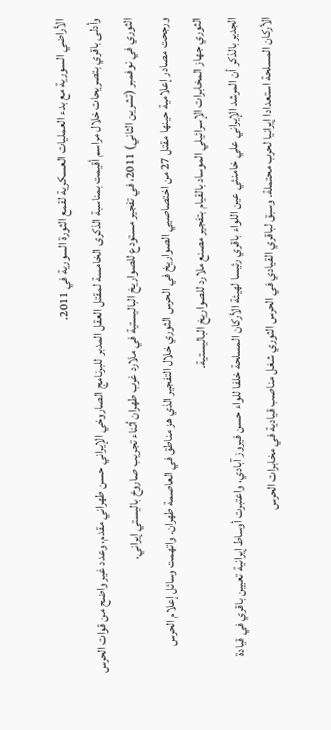الأراضي السورية مع بدء العمليات العسكرية لقمع الثورة السورية في 2011.
وأدلى باقري بتصريحات خلال مراسم أقيمت بمناسبة الذكرى الخامسة لمقتل العقل المدبر للبرنامج الصاروخي الإيراني حسن طهراني مقدم، وعدد غير واضح من قوات الحرس الثوري في نوفمبر (تشرين الثاني) 2011، في تفجير مستودع للصواريخ الباليستية في ملارد غرب طهران أثناء تجريب صاروخ باليستي إيراني.
ورجحت مصادر إعلامية حينها مقتل 27 من اختصاصيي الصواريخ في الحرس الثوري خلال التفجير الذي هز مناطق في العاصمة طهران. واتهمت وسائل إعلام الحرس الثوري جهاز المخابرات الإسرائيلي الموساد بالقيام بتفجير مصنع ملارد للصواريخ الباليستية.
الجدير بالذكر أن المرشد الإيراني علي خامنئي عين اللواء باقري رئيسا لهيئة الأركان المسلحة خلفا للواء حسن فيروز آبادي، واعتبرت أوساط إيرانية تعيين باقري في قيادة الأركان المسلحة استعدادا إيرانيا لحرب محتملة. وسبق لباقري القيادي في الحرس الثوري شغل مناصب قيادية في مخابرات الحرس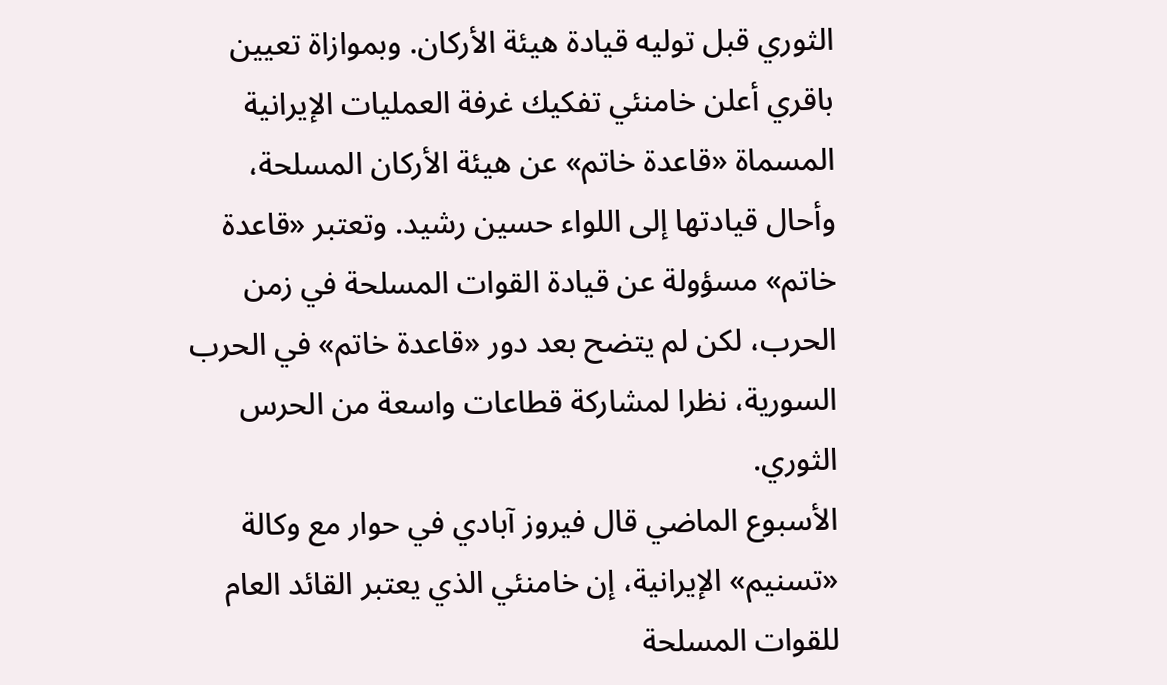الثوري قبل توليه قيادة هيئة الأركان. وبموازاة تعيين باقري أعلن خامنئي تفكيك غرفة العمليات الإيرانية المسماة «قاعدة خاتم» عن هيئة الأركان المسلحة، وأحال قيادتها إلى اللواء حسين رشيد. وتعتبر «قاعدة خاتم» مسؤولة عن قيادة القوات المسلحة في زمن الحرب، لكن لم يتضح بعد دور «قاعدة خاتم» في الحرب السورية، نظرا لمشاركة قطاعات واسعة من الحرس الثوري.
الأسبوع الماضي قال فيروز آبادي في حوار مع وكالة «تسنيم» الإيرانية، إن خامنئي الذي يعتبر القائد العام للقوات المسلحة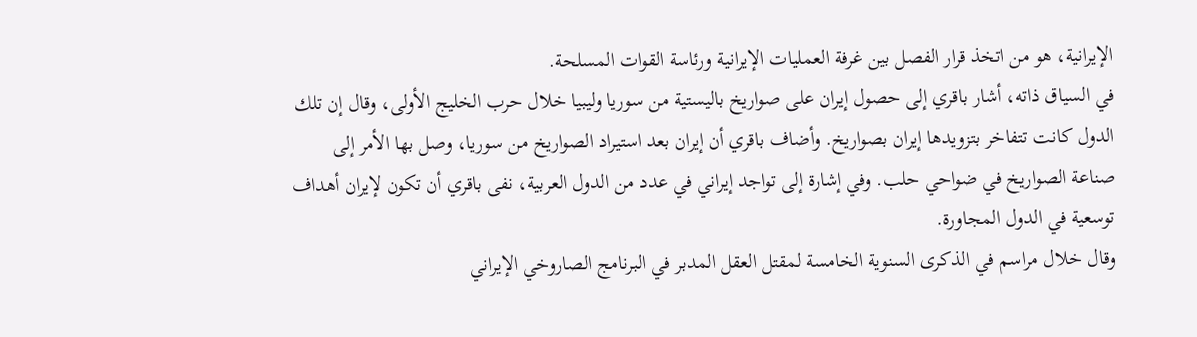الإيرانية، هو من اتخذ قرار الفصل بين غرفة العمليات الإيرانية ورئاسة القوات المسلحة.
في السياق ذاته، أشار باقري إلى حصول إيران على صواريخ باليستية من سوريا وليبيا خلال حرب الخليج الأولى، وقال إن تلك الدول كانت تتفاخر بتزويدها إيران بصواريخ. وأضاف باقري أن إيران بعد استيراد الصواريخ من سوريا، وصل بها الأمر إلى صناعة الصواريخ في ضواحي حلب. وفي إشارة إلى تواجد إيراني في عدد من الدول العربية، نفى باقري أن تكون لإيران أهداف توسعية في الدول المجاورة.
وقال خلال مراسم في الذكرى السنوية الخامسة لمقتل العقل المدبر في البرنامج الصاروخي الإيراني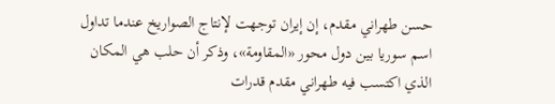حسن طهراني مقدم، إن إيران توجهت لإنتاج الصواريخ عندما تداول اسم سوريا بين دول محور «المقاومة»، وذكر أن حلب هي المكان الذي اكتسب فيه طهراني مقدم قدرات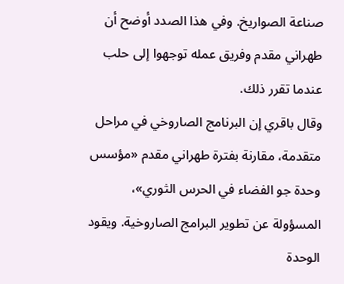صناعة الصواريخ. وفي هذا الصدد أوضح أن طهراني مقدم وفريق عمله توجهوا إلى حلب عندما تقرر ذلك.
وقال باقري إن البرنامج الصاروخي في مراحل متقدمة، مقارنة بفترة طهراني مقدم «مؤسس وحدة جو الفضاء في الحرس الثوري»، المسؤولة عن تطوير البرامج الصاروخية. ويقود الوحدة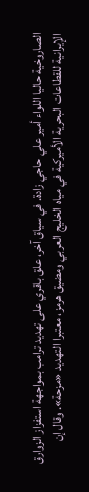الصاروخية حاليا اللواء أمير علي حاجي زادة. في سياق آخر، علق باقري على تهديد ترامب بمواجهة استفزاز الزوارق الإيرانية للقطاعات البحرية الأميركية في مياه الخليج العربي ومضيق هرمز، معتبرا التهديد «مزحة». وقال إن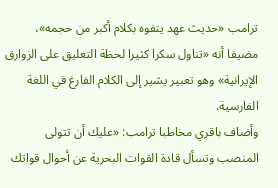ترامب «حديث عهد يتفوه بكلام أكبر من حجمه»، مضيفا أنه «تناول سكرا كثيرا لحظة التعليق على الزوارق الإيرانية» وهو تعبير يشير إلى الكلام الفارغ في اللغة الفارسية.
وأضاف باقري مخاطبا ترامب: «عليك أن تتولى المنصب وتسأل قادة القوات البحرية عن أحوال قواتك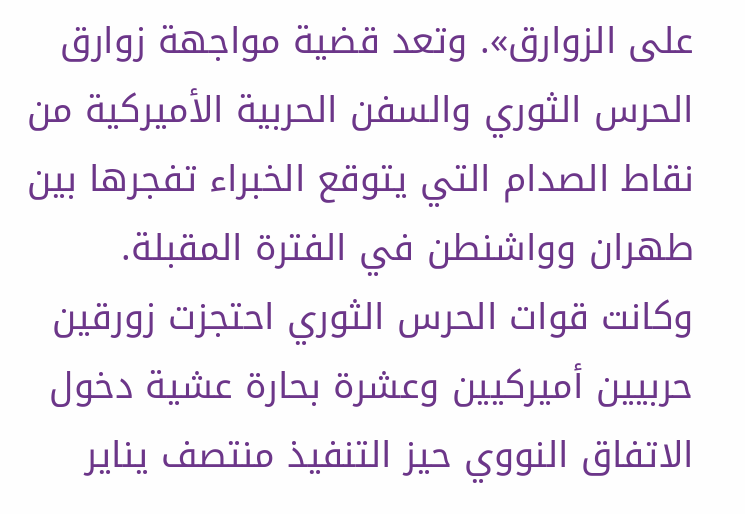على الزوارق». وتعد قضية مواجهة زوارق الحرس الثوري والسفن الحربية الأميركية من نقاط الصدام التي يتوقع الخبراء تفجرها بين طهران وواشنطن في الفترة المقبلة.
وكانت قوات الحرس الثوري احتجزت زورقين حربيين أميركيين وعشرة بحارة عشية دخول الاتفاق النووي حيز التنفيذ منتصف يناير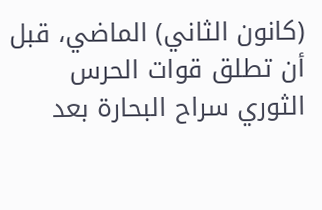(كانون الثاني) الماضي، قبل أن تطلق قوات الحرس الثوري سراح البحارة بعد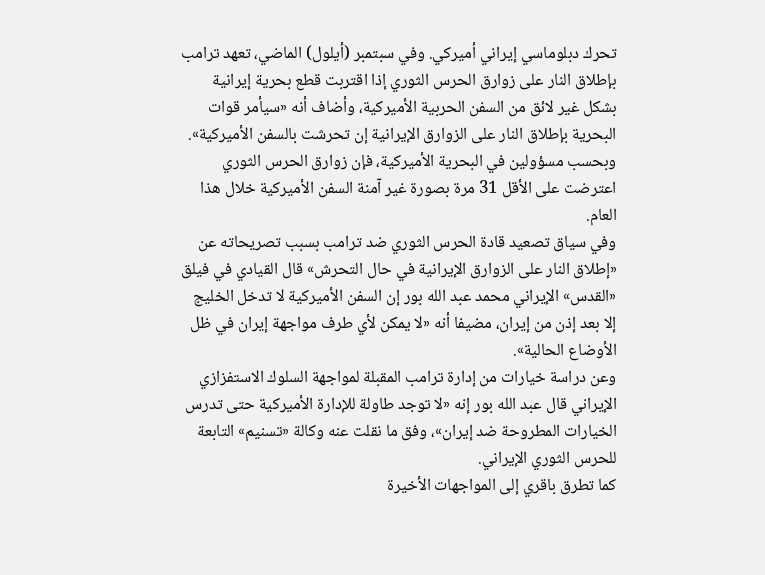تحرك دبلوماسي إيراني أميركي. وفي سبتمبر (أيلول) الماضي، تعهد ترامب بإطلاق النار على زوارق الحرس الثوري إذا اقتربت قطع بحرية إيرانية بشكل غير لائق من السفن الحربية الأميركية، وأضاف أنه «سيأمر قوات البحرية بإطلاق النار على الزوارق الإيرانية إن تحرشت بالسفن الأميركية».
وبحسب مسؤولين في البحرية الأميركية، فإن زوارق الحرس الثوري اعترضت على الأقل 31 مرة بصورة غير آمنة السفن الأميركية خلال هذا العام.
وفي سياق تصعيد قادة الحرس الثوري ضد ترامب بسبب تصريحاته عن «إطلاق النار على الزوارق الإيرانية في حال التحرش» قال القيادي في فيلق «القدس» الإيراني محمد عبد الله بور إن السفن الأميركية لا تدخل الخليج إلا بعد إذن من إيران، مضيفا أنه «لا يمكن لأي طرف مواجهة إيران في ظل الأوضاع الحالية».
وعن دراسة خيارات من إدارة ترامب المقبلة لمواجهة السلوك الاستفزازي الإيراني قال عبد الله بور إنه «لا توجد طاولة للإدارة الأميركية حتى تدرس الخيارات المطروحة ضد إيران»، وفق ما نقلت عنه وكالة «تسنيم» التابعة للحرس الثوري الإيراني.
كما تطرق باقري إلى المواجهات الأخيرة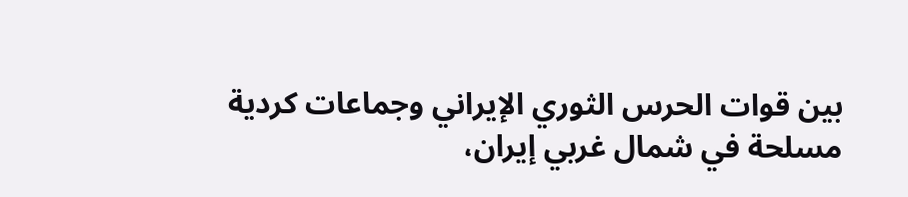بين قوات الحرس الثوري الإيراني وجماعات كردية مسلحة في شمال غربي إيران،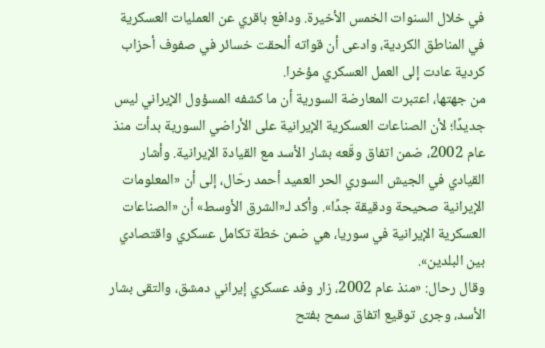في خلال السنوات الخمس الأخيرة. ودافع باقري عن العمليات العسكرية في المناطق الكردية، وادعى أن قواته ألحقت خسائر في صفوف أحزاب كردية عادت إلى العمل العسكري مؤخرا.
من جهتها، اعتبرت المعارضة السورية أن ما كشفه المسؤول الإيراني ليس جديدًا؛ لأن الصناعات العسكرية الإيرانية على الأراضي السورية بدأت منذ عام 2002، ضمن اتفاق وقّعه بشار الأسد مع القيادة الإيرانية. وأشار القيادي في الجيش السوري الحر العميد أحمد رحّال، إلى أن «المعلومات الإيرانية صحيحة ودقيقة جدًا». وأكد لـ«الشرق الأوسط» أن «الصناعات العسكرية الإيرانية في سوريا، هي ضمن خطة تكامل عسكري واقتصادي بين البلدين».
وقال رحال: «منذ عام 2002، زار وفد عسكري إيراني دمشق، والتقى بشار الأسد، وجرى توقيع اتفاق سمح بفتح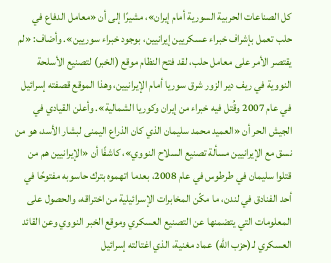كل الصناعات الحربية السورية أمام إيران»، مشيرًا إلى أن «معامل الدفاع في حلب تعمل بإشراف خبراء عسكريين إيرانيين، بوجود خبراء سوريين». وأضاف: «لم يقتصر الأمر على معامل حلب، لقد فتح النظام موقع (الخبر) لتصنيع الأسلحة النووية في ريف دير الزور شرق سوريا أمام الإيرانيين، وهذا الموقع قصفته إسرائيل في عام 2007 وقُتل فيه خبراء من إيران وكوريا الشمالية». وأعلن القيادي في الجيش الحر أن «العميد محمد سليمان الذي كان الذراع اليمنى لبشار الأسد، هو من نسق مع الإيرانيين مسألة تصنيع السلاح النووي»، كاشفًا أن «الإيرانيين هم من قتلوا سليمان في طرطوس في عام 2008، بعدما اتهموه بترك حاسوبه مفتوحًا في أحد الفنادق في لندن، ما مكّن المخابرات الإسرائيلية من اختراقه، والحصول على المعلومات التي يتضمنها عن التصنيع العسكري وموقع الخبر النووي وعن القائد العسكري لـ(حزب الله) عماد مغنية، الذي اغتالته إسرائيل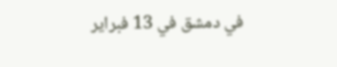في دمشق في 13 فبراير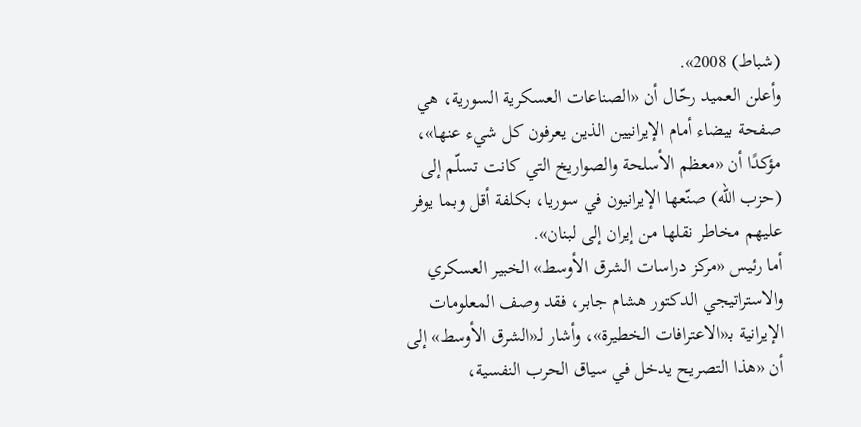(شباط) 2008».
وأعلن العميد رحّال أن «الصناعات العسكرية السورية، هي صفحة بيضاء أمام الإيرانيين الذين يعرفون كل شيء عنها»، مؤكدًا أن «معظم الأسلحة والصواريخ التي كانت تسلّم إلى (حزب الله) صنّعها الإيرانيون في سوريا، بكلفة أقل وبما يوفر عليهم مخاطر نقلها من إيران إلى لبنان».
أما رئيس «مركز دراسات الشرق الأوسط» الخبير العسكري والاستراتيجي الدكتور هشام جابر، فقد وصف المعلومات الإيرانية بـ«الاعترافات الخطيرة»، وأشار لـ«الشرق الأوسط» إلى أن «هذا التصريح يدخل في سياق الحرب النفسية،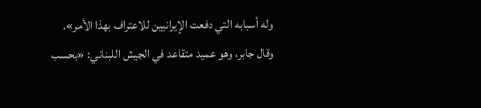وله أسبابه التي دفعت الإيرانيين للاعتراف بهذا الأمر».
وقال جابر، وهو عميد متقاعد في الجيش اللبناني: «بحسب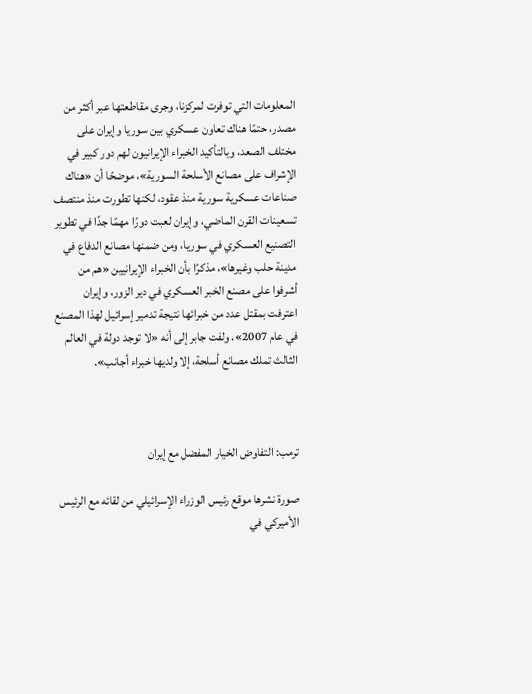المعلومات التي توفرت لمركزنا، وجرى مقاطعتها عبر أكثر من مصدر، حتمًا هناك تعاون عسكري بين سوريا وإيران على مختلف الصعد، وبالتأكيد الخبراء الإيرانيون لهم دور كبير في الإشراف على مصانع الأسلحة السورية»، موضحًا أن «هناك صناعات عسكرية سورية منذ عقود، لكنها تطورت منذ منتصف تسعينات القرن الماضي، وإيران لعبت دورًا مهمًا جدًا في تطوير التصنيع العسكري في سوريا، ومن ضمنها مصانع الدفاع في مدينة حلب وغيرها»، مذكرًا بأن الخبراء الإيرانيين «هم من أشرفوا على مصنع الخبر العسكري في دير الزور، وإيران اعترفت بمقتل عدد من خبرائها نتيجة تدمير إسرائيل لهذا المصنع في عام 2007». ولفت جابر إلى أنه «لا توجد دولة في العالم الثالث تملك مصانع أسلحة، إلا ولديها خبراء أجانب».



ترمب: التفاوض الخيار المفضل مع إيران

صورة نشرها موقع رئيس الوزراء الإسرائيلي من لقائه مع الرئيس الأميركي في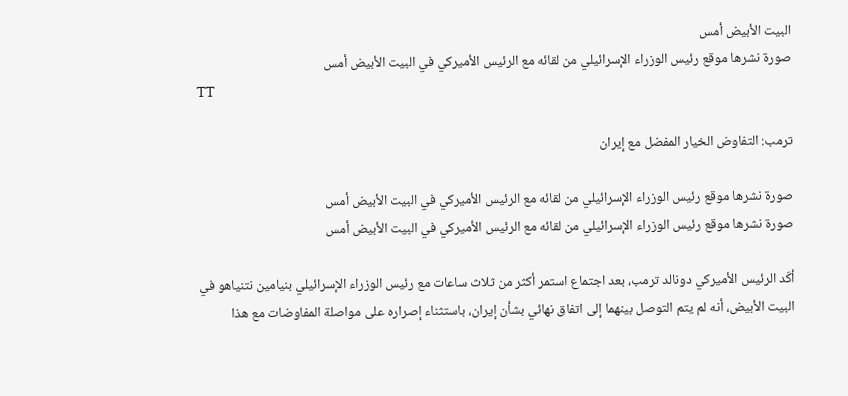البيت الأبيض أمس
صورة نشرها موقع رئيس الوزراء الإسرائيلي من لقائه مع الرئيس الأميركي في البيت الأبيض أمس
TT

ترمب: التفاوض الخيار المفضل مع إيران

صورة نشرها موقع رئيس الوزراء الإسرائيلي من لقائه مع الرئيس الأميركي في البيت الأبيض أمس
صورة نشرها موقع رئيس الوزراء الإسرائيلي من لقائه مع الرئيس الأميركي في البيت الأبيض أمس

أكّد الرئيس الأميركي دونالد ترمب، بعد اجتماع استمر أكثر من ثلاث ساعات مع رئيس الوزراء الإسرائيلي بنيامين نتنياهو في البيت الأبيض، أنه لم يتم التوصل بينهما إلى اتفاق نهائي بشأن إيران، باستثناء إصراره على مواصلة المفاوضات مع هذا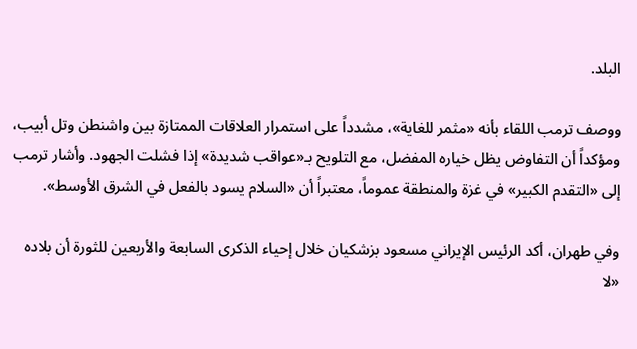البلد.

ووصف ترمب اللقاء بأنه «مثمر للغاية»، مشدداً على استمرار العلاقات الممتازة بين واشنطن وتل أبيب، ومؤكداً أن التفاوض يظل خياره المفضل، مع التلويح بـ«عواقب شديدة» إذا فشلت الجهود. وأشار ترمب إلى «التقدم الكبير» في غزة والمنطقة عموماً، معتبراً أن «السلام يسود بالفعل في الشرق الأوسط».

وفي طهران، أكد الرئيس الإيراني مسعود بزشكيان خلال إحياء الذكرى السابعة والأربعين للثورة أن بلاده «لا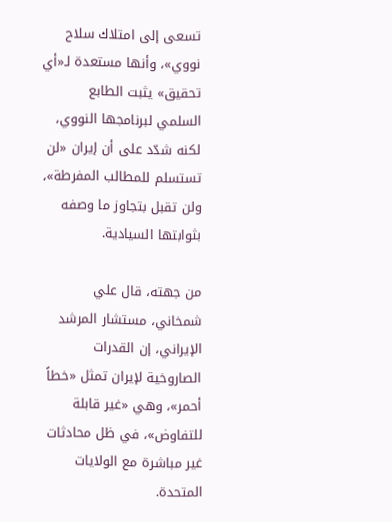تسعى إلى امتلاك سلاح نووي»، وأنها مستعدة لـ«أي تحقيق» يثبت الطابع السلمي لبرنامجها النووي، لكنه شدّد على أن إيران «لن تستسلم للمطالب المفرطة»، ولن تقبل بتجاوز ما وصفه بثوابتها السيادية.

من جهته، قال علي شمخاني، مستشار المرشد الإيراني، إن القدرات الصاروخية لإيران تمثل «خطاً أحمر»، وهي «غير قابلة للتفاوض»، في ظل محادثات غير مباشرة مع الولايات المتحدة.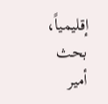إقليمياً، بحث أمير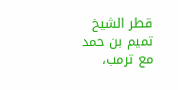قطر الشيخ تميم بن حمد مع ترمب،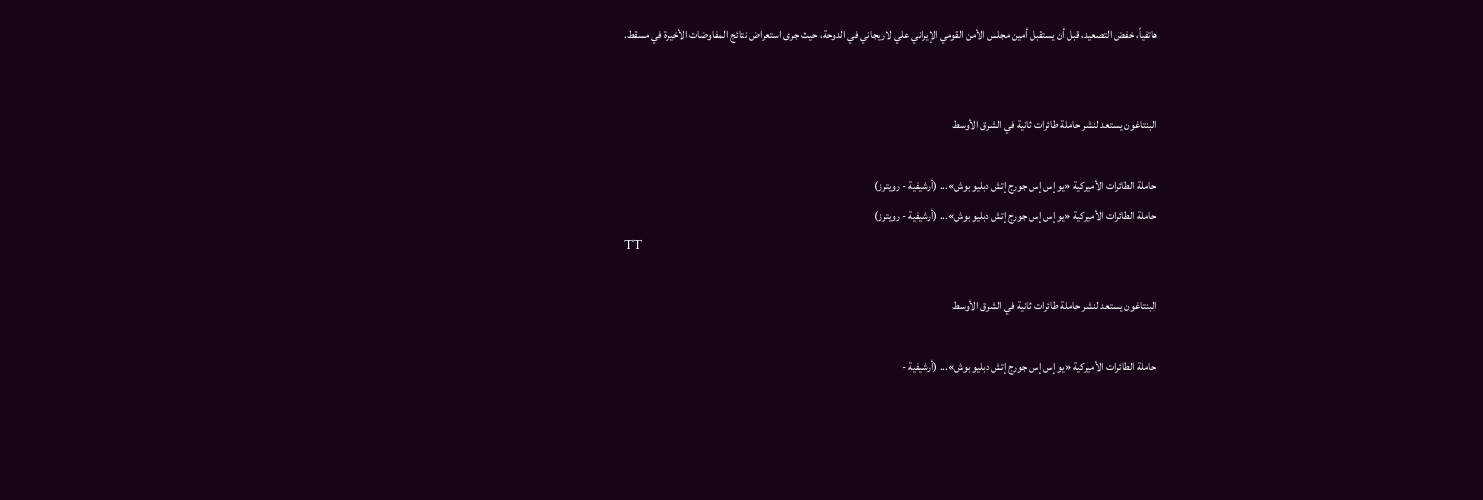هاتفياً، خفض التصعيد، قبل أن يستقبل أمين مجلس الأمن القومي الإيراني علي لاريجاني في الدوحة، حيث جرى استعراض نتائج المفاوضات الأخيرة في مسقط.


البنتاغون يستعد لنشر حاملة طائرات ثانية في الشرق الأوسط

حاملة الطائرات الأميركية «يو إس إس جورج إتش دبليو بوش»... (أرشيفية - رويترز)
حاملة الطائرات الأميركية «يو إس إس جورج إتش دبليو بوش»... (أرشيفية - رويترز)
TT

البنتاغون يستعد لنشر حاملة طائرات ثانية في الشرق الأوسط

حاملة الطائرات الأميركية «يو إس إس جورج إتش دبليو بوش»... (أرشيفية -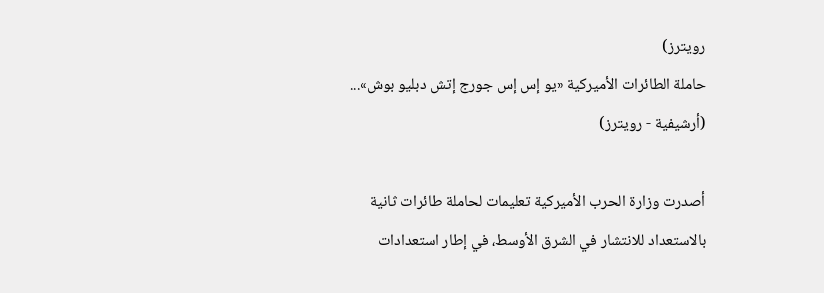رويترز)
حاملة الطائرات الأميركية «يو إس إس جورج إتش دبليو بوش»... (أرشيفية - رويترز)

أصدرت وزارة الحرب الأميركية تعليمات لحاملة طائرات ثانية بالاستعداد للانتشار في الشرق الأوسط، في إطار استعدادات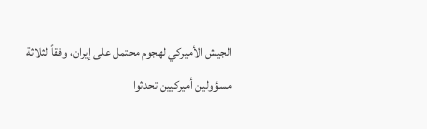الجيش الأميركي لهجوم محتمل على إيران، وفقاً لثلاثة مسؤولين أميركيين تحدثوا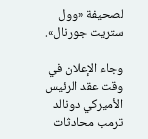لصحيفة «وول ستريت جورنال».

وجاء الإعلان في وقت عقد الرئيس الأميركي دونالد ترمب محادثات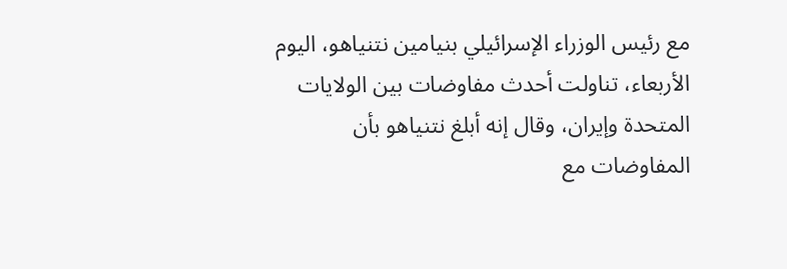مع رئيس الوزراء الإسرائيلي بنيامين نتنياهو، اليوم الأربعاء، تناولت أحدث مفاوضات بين الولايات المتحدة وإيران، وقال إنه أبلغ نتنياهو بأن المفاوضات مع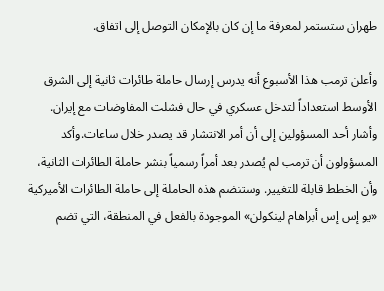طهران ستستمر لمعرفة ما إن كان بالإمكان التوصل إلى اتفاق.

وأعلن ترمب هذا الأسبوع أنه يدرس إرسال حاملة طائرات ثانية إلى الشرق الأوسط استعداداً لتدخل عسكري في حال فشلت المفاوضات مع إيران. وأشار أحد المسؤولين إلى أن أمر الانتشار قد يصدر خلال ساعات.وأكد المسؤولون أن ترمب لم يُصدر بعد أمراً رسمياً بنشر حاملة الطائرات الثانية، وأن الخطط قابلة للتغيير. وستنضم هذه الحاملة إلى حاملة الطائرات الأميركية «يو إس إس أبراهام لينكولن» الموجودة بالفعل في المنطقة، التي تضم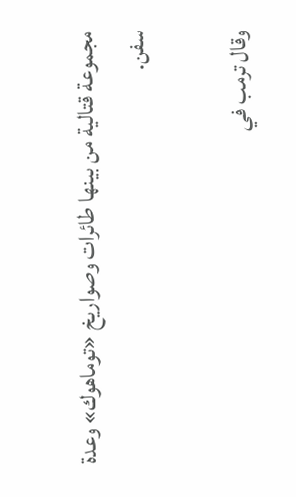مجموعة قتالية من بينها طائرات وصواريخ «توماهوك» وعدة سفن.

وقال ترمب في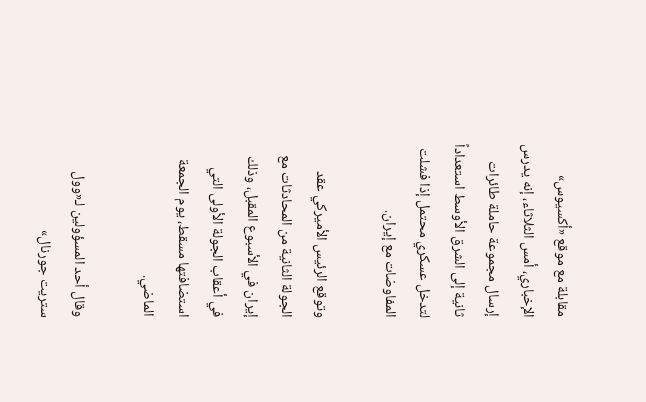مقابلة مع موقع «أكسيوس» الإخباري، أمس الثلاثاء، إنه يدرس إرسال مجموعة حاملة طائرات ثانية إلى الشرق الأوسط استعداداً لتدخل عسكري محتمل إذا فشلت المفاوضات مع إيران.

وتوقع الرئيس الأميركي عقد الجولة الثانية من المحادثات مع إيران في الأسبوع المقبل، وذلك في أعقاب الجولة الأولى التي استضافتها مسقط، يوم الجمعة الماضي.

وقال أحد المسؤولين لـ«وول ستريت جورنال»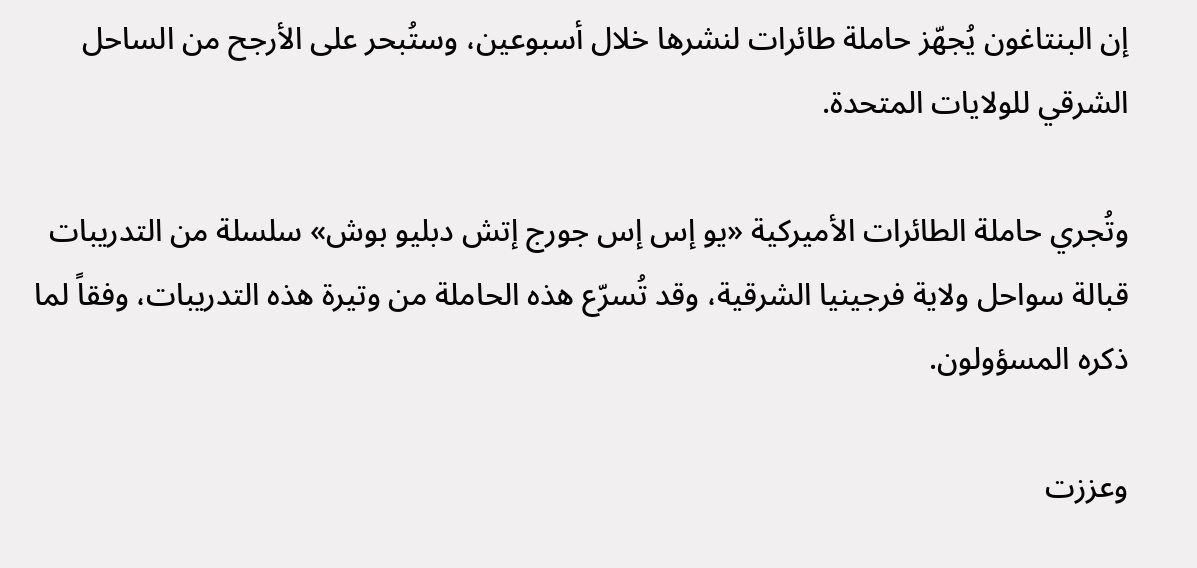إن البنتاغون يُجهّز حاملة طائرات لنشرها خلال أسبوعين، وستُبحر على الأرجح من الساحل الشرقي للولايات المتحدة.

وتُجري حاملة الطائرات الأميركية «يو إس إس جورج إتش دبليو بوش» سلسلة من التدريبات قبالة سواحل ولاية فرجينيا الشرقية، وقد تُسرّع هذه الحاملة من وتيرة هذه التدريبات، وفقاً لما ذكره المسؤولون.

وعززت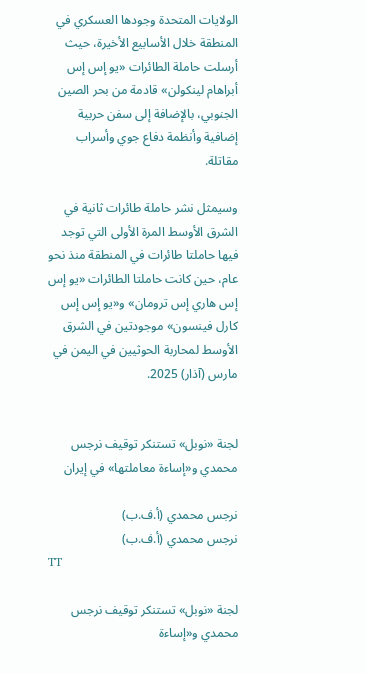الولايات المتحدة وجودها العسكري في المنطقة خلال الأسابيع الأخيرة، حيث أرسلت حاملة الطائرات «يو إس إس أبراهام لينكولن» قادمة من بحر الصين الجنوبي، بالإضافة إلى سفن حربية إضافية وأنظمة دفاع جوي وأسراب مقاتلة.

وسيمثل نشر حاملة طائرات ثانية في الشرق الأوسط المرة الأولى التي توجد فيها حاملتا طائرات في المنطقة منذ نحو عام، حين كانت حاملتا الطائرات «يو إس إس هاري إس ترومان» و«يو إس إس كارل فينسون» موجودتين في الشرق الأوسط لمحاربة الحوثيين في اليمن في مارس (آذار) 2025.


لجنة «نوبل» تستنكر توقيف نرجس محمدي و«إساءة معاملتها» في إيران

نرجس محمدي (أ.ف.ب)
نرجس محمدي (أ.ف.ب)
TT

لجنة «نوبل» تستنكر توقيف نرجس محمدي و«إساءة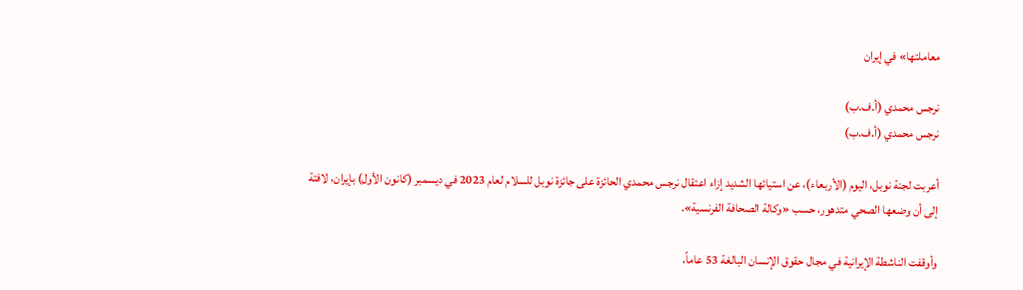معاملتها» في إيران

نرجس محمدي (أ.ف.ب)
نرجس محمدي (أ.ف.ب)

أعربت لجنة نوبل، اليوم (الأربعاء)، عن استيائها الشديد إزاء اعتقال نرجس محمدي الحائزة على جائزة نوبل للسلام لعام 2023 في ديسمبر (كانون الأول) بإيران، لافتة إلى أن وضعها الصحي متدهور، حسب «وكالة الصحافة الفرنسية».

وأوقفت الناشطة الإيرانية في مجال حقوق الإنسان البالغة 53 عاماً،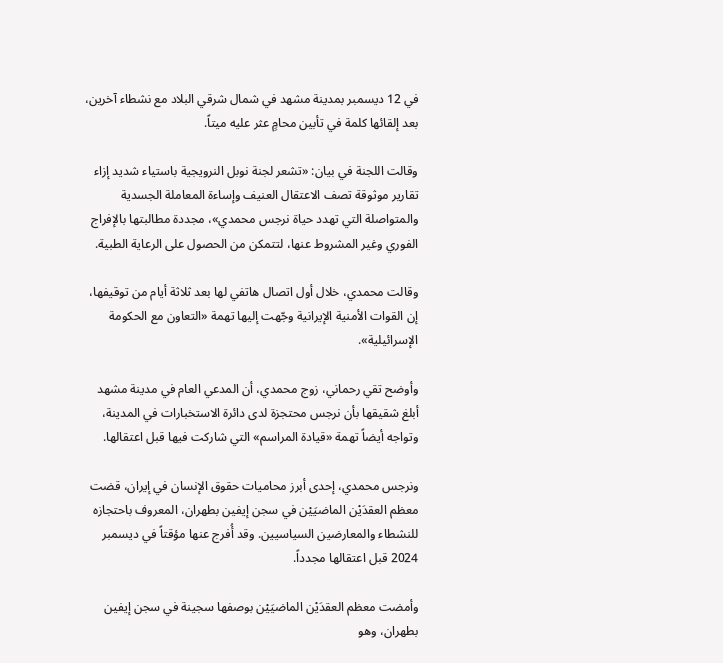في 12 ديسمبر بمدينة مشهد في شمال شرقي البلاد مع نشطاء آخرين، بعد إلقائها كلمة في تأبين محامٍ عثر عليه ميتاً.

وقالت اللجنة في بيان: «تشعر لجنة نوبل النرويجية باستياء شديد إزاء تقارير موثوقة تصف الاعتقال العنيف وإساءة المعاملة الجسدية والمتواصلة التي تهدد حياة نرجس محمدي»، مجددة مطالبتها بالإفراج الفوري وغير المشروط عنها، لتتمكن من الحصول على الرعاية الطبية.

وقالت محمدي، خلال أول اتصال هاتفي لها بعد ثلاثة أيام من توقيفها، إن القوات الأمنية الإيرانية وجّهت إليها تهمة «التعاون مع الحكومة الإسرائيلية».

وأوضح تقي رحماني، زوج محمدي، أن المدعي العام في مدينة مشهد أبلغ شقيقها بأن نرجس محتجزة لدى دائرة الاستخبارات في المدينة، وتواجه أيضاً تهمة «قيادة المراسم» التي شاركت فيها قبل اعتقالها.

ونرجس محمدي، إحدى أبرز محاميات حقوق الإنسان في إيران، قضت معظم العقدَيْن الماضيَيْن في سجن إيفين بطهران، المعروف باحتجازه للنشطاء والمعارضين السياسيين. وقد أُفرج عنها مؤقتاً في ديسمبر 2024 قبل اعتقالها مجدداً.

وأمضت معظم العقدَيْن الماضيَيْن بوصفها سجينة في سجن إيفين بطهران، وهو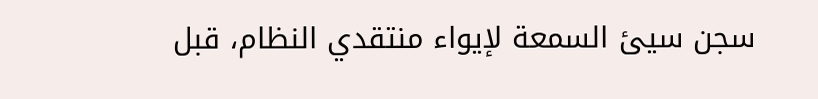سجن سيئ السمعة لإيواء منتقدي النظام، قبل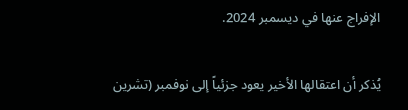الإفراج عنها في ديسمبر 2024.

يُذكر أن اعتقالها الأخير يعود جزئياً إلى نوفمبر (تشرين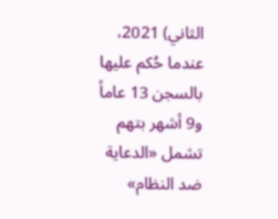الثاني) 2021، عندما حُكم عليها بالسجن 13 عاماً و9 أشهر بتهم تشمل «الدعاية ضد النظام»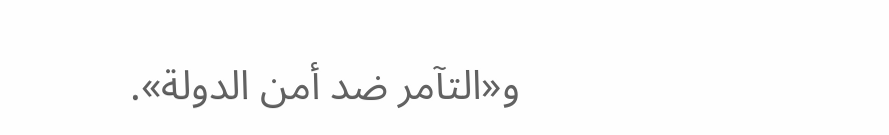و«التآمر ضد أمن الدولة».